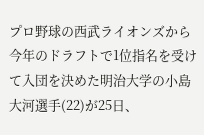プロ野球の西武ライオンズから今年のドラフトで1位指名を受けて入団を決めた明治大学の小島大河選手(22)が25日、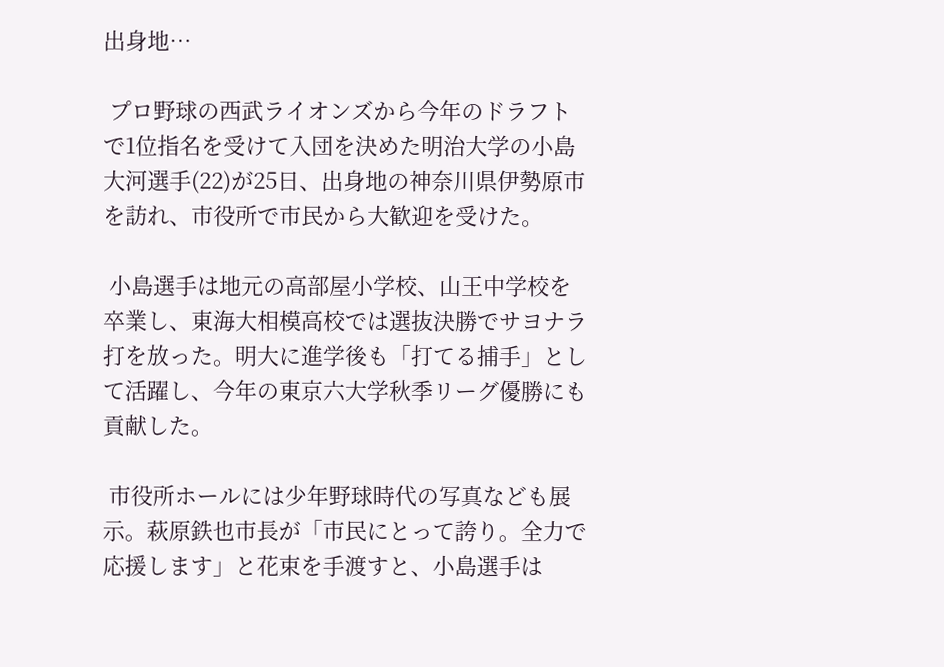出身地…

 プロ野球の西武ライオンズから今年のドラフトで1位指名を受けて入団を決めた明治大学の小島大河選手(22)が25日、出身地の神奈川県伊勢原市を訪れ、市役所で市民から大歓迎を受けた。

 小島選手は地元の高部屋小学校、山王中学校を卒業し、東海大相模高校では選抜決勝でサヨナラ打を放った。明大に進学後も「打てる捕手」として活躍し、今年の東京六大学秋季リーグ優勝にも貢献した。

 市役所ホールには少年野球時代の写真なども展示。萩原鉄也市長が「市民にとって誇り。全力で応援します」と花束を手渡すと、小島選手は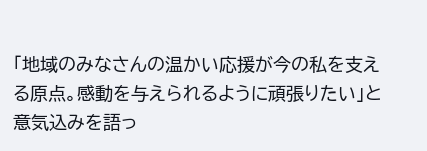「地域のみなさんの温かい応援が今の私を支える原点。感動を与えられるように頑張りたい」と意気込みを語っ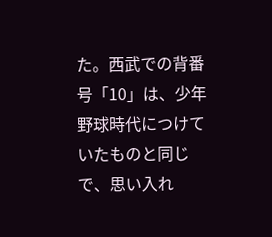た。西武での背番号「10」は、少年野球時代につけていたものと同じで、思い入れ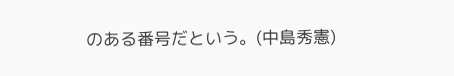のある番号だという。(中島秀憲)